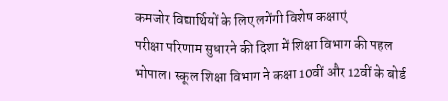कमजोर विद्यार्थियों के लिए लगेंगी विशेष कक्षाएं
परीक्षा परिणाम सुधारने की दिशा में शिक्षा विभाग की पहल
भोपाल। स्कूल शिक्षा विभाग ने कक्षा 10वीं और 12वीं के बोर्ड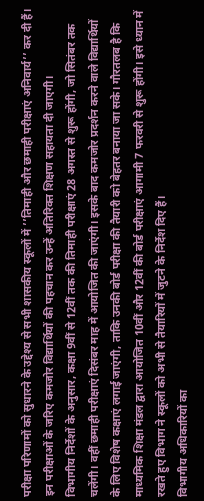परीक्षा परिणामों को सुधारने के उद्देश्य से सभी शासकीय स्कूलों में ’’तिमाही और छमाही परीक्षाएं अनिवार्य’’ कर दी हैं। इन परीक्षाओं के जरिए कमजोर विद्यार्थियों की पहचान कर उन्हें अतिरिक्त शिक्षण सहायता दी जाएगी।
विभागीय निर्देशों के अनुसार, कक्षा 9वीं से 12वीं तक की तिमाही परीक्षाएं 28 अगस्त से शुरू होंगी, जो सितंबर तक चलेंगी। वहीं छमाही परीक्षाएं दिसंबर माह में आयोजित की जाएंगी। इसके बाद कमजोर प्रदर्शन करने वाले विद्यार्थियों के लिए विशेष कक्षाएं लगाई जाएंगी, ताकि उनकी बोर्ड परीक्षा की तैयारी को बेहतर बनाया जा सके। गौरतलब है कि माध्यमिक शिक्षा मंडल द्वारा आयोजित 10वीं और 12वीं की बोर्ड परीक्षाएं आगामी 7 फरवरी से शुरू होंगी। इसे ध्यान में रखते हुए विभाग ने स्कूलों को अभी से तैयारियों में जुटने के निर्देश दिए हैं।
विभागीय अधिकारियों का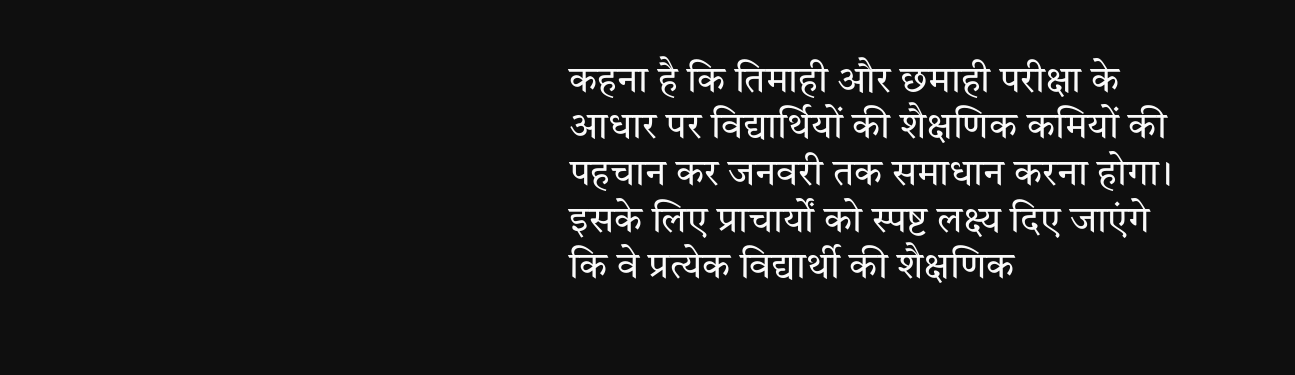कहना है कि तिमाही और छमाही परीक्षा के आधार पर विद्यार्थियों की शैक्षणिक कमियों की पहचान कर जनवरी तक समाधान करना होगा। इसके लिए प्राचार्यों को स्पष्ट लक्ष्य दिए जाएंगे कि वे प्रत्येक विद्यार्थी की शैक्षणिक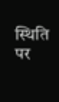स्थिति पर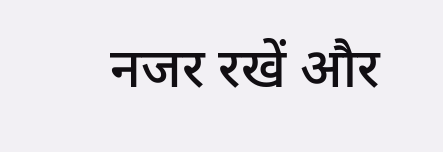नजर रखें और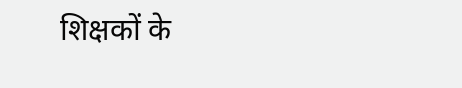शिक्षकों के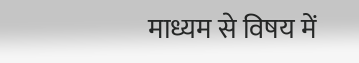माध्यम से विषय में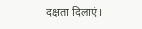दक्षता दिलाएं।